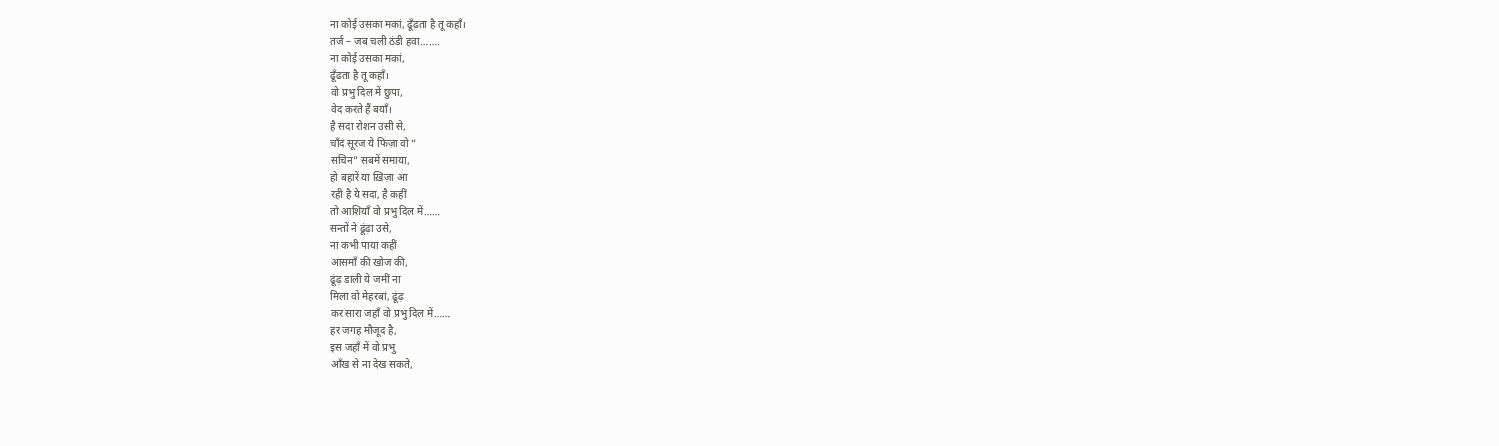ना कोई उसका मकां, ढूँढता है तू कहाँ।
तर्ज – जब चली ठंडी हवा…….
ना कोई उसका मकां,
ढूँढता है तू कहाँ।
वो प्रभु दिल में छुपा,
वेद करते हैं बयाँ।
है सदा रोशन उसी से,
चाँद सूरज ये फिज़ा वो “
सचिन” सबमें समाया,
हो बहारें या ख़िज़ा आ
रही है ये सदा, है कहीं
तो आशियाँ वो प्रभु दिल में……
सन्तों ने ढूंढ़ा उसे,
ना कभी पाया कहीं
आसमाँ की खोज की,
ढूंढ़ डाली ये जमीं ना
मिला वो मेहरबां, ढूंढ़
कर सारा जहाँ वो प्रभु दिल में……
हर जगह मौजूद है,
इस जहाँ में वो प्रभु
आँख से ना देख सकते,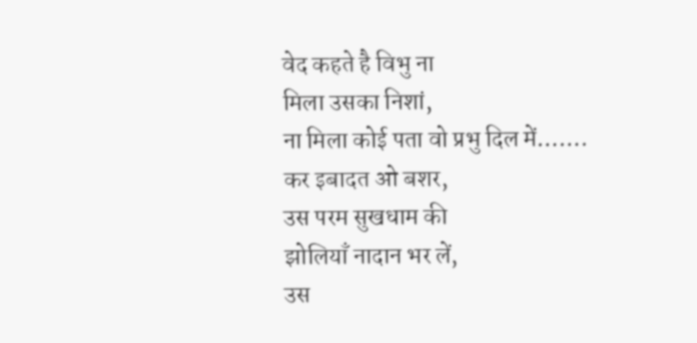वेद कहते है विभु ना
मिला उसका निशां,
ना मिला कोई पता वो प्रभु दिल में…….
कर इबादत ओ बशर,
उस परम सुखधाम की
झोलियाँ नादान भर लें,
उस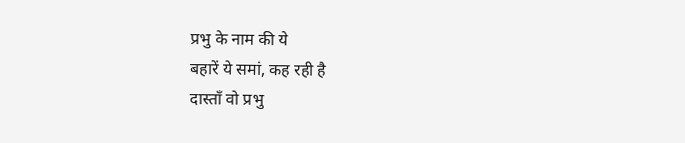प्रभु के नाम की ये
बहारें ये समां, कह रही है
दास्ताँ वो प्रभु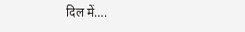दिल में….